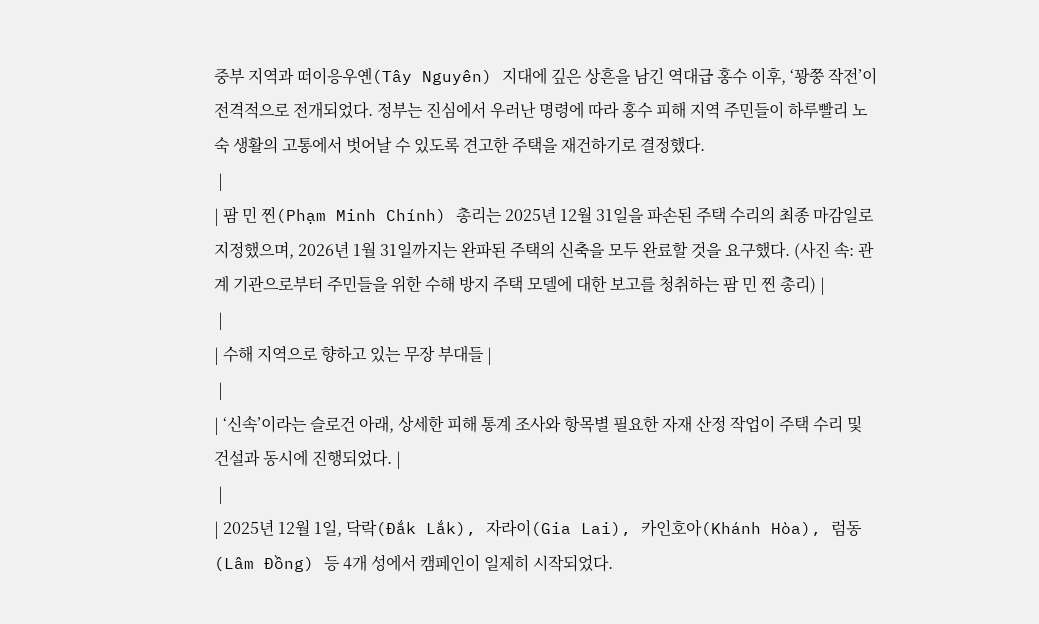중부 지역과 떠이응우옌(Tây Nguyên) 지대에 깊은 상흔을 남긴 역대급 홍수 이후, ‘꽝쭝 작전’이 전격적으로 전개되었다. 정부는 진심에서 우러난 명령에 따라 홍수 피해 지역 주민들이 하루빨리 노숙 생활의 고통에서 벗어날 수 있도록 견고한 주택을 재건하기로 결정했다.
 |
| 팜 민 찐(Phạm Minh Chính) 총리는 2025년 12월 31일을 파손된 주택 수리의 최종 마감일로 지정했으며, 2026년 1월 31일까지는 완파된 주택의 신축을 모두 완료할 것을 요구했다. (사진 속: 관계 기관으로부터 주민들을 위한 수해 방지 주택 모델에 대한 보고를 청취하는 팜 민 찐 총리) |
 |
| 수해 지역으로 향하고 있는 무장 부대들 |
 |
| ‘신속’이라는 슬로건 아래, 상세한 피해 통계 조사와 항목별 필요한 자재 산정 작업이 주택 수리 및 건설과 동시에 진행되었다. |
 |
| 2025년 12월 1일, 닥락(Đắk Lắk), 자라이(Gia Lai), 카인호아(Khánh Hòa), 럼동(Lâm Đồng) 등 4개 성에서 캠페인이 일제히 시작되었다.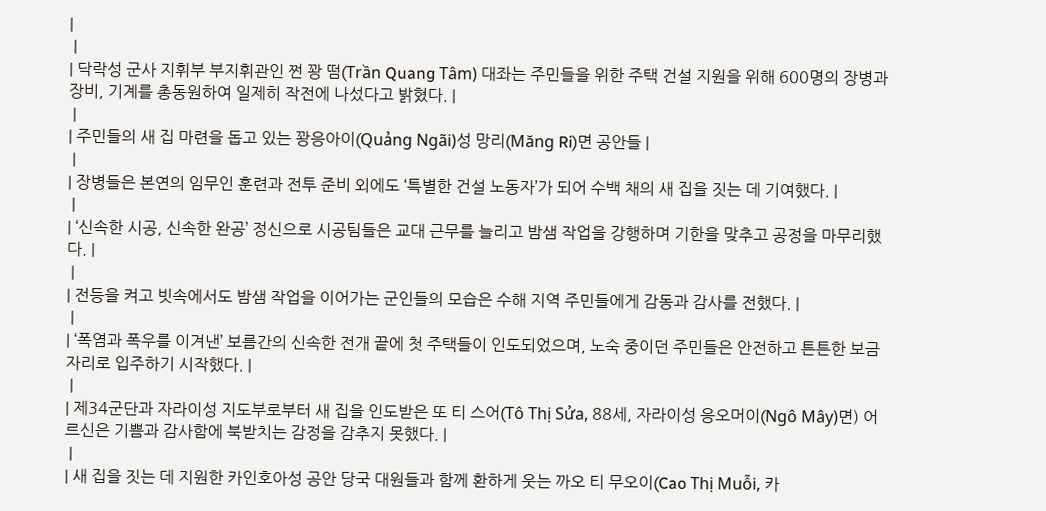|
 |
| 닥락성 군사 지휘부 부지휘관인 쩐 꽝 떰(Trần Quang Tâm) 대좌는 주민들을 위한 주택 건설 지원을 위해 600명의 장병과 장비, 기계를 총동원하여 일제히 작전에 나섰다고 밝혔다. |
 |
| 주민들의 새 집 마련을 돕고 있는 꽝응아이(Quảng Ngãi)성 망리(Măng Ri)면 공안들 |
 |
| 장병들은 본연의 임무인 훈련과 전투 준비 외에도 ‘특별한 건설 노동자’가 되어 수백 채의 새 집을 짓는 데 기여했다. |
 |
| ‘신속한 시공, 신속한 완공’ 정신으로 시공팀들은 교대 근무를 늘리고 밤샘 작업을 강행하며 기한을 맞추고 공정을 마무리했다. |
 |
| 전등을 켜고 빗속에서도 밤샘 작업을 이어가는 군인들의 모습은 수해 지역 주민들에게 감동과 감사를 전했다. |
 |
| ‘폭염과 폭우를 이겨낸’ 보름간의 신속한 전개 끝에 첫 주택들이 인도되었으며, 노숙 중이던 주민들은 안전하고 튼튼한 보금자리로 입주하기 시작했다. |
 |
| 제34군단과 자라이성 지도부로부터 새 집을 인도받은 또 티 스어(Tô Thị Sửa, 88세, 자라이성 응오머이(Ngô Mây)면) 어르신은 기쁨과 감사함에 북받치는 감정을 감추지 못했다. |
 |
| 새 집을 짓는 데 지원한 카인호아성 공안 당국 대원들과 함께 환하게 웃는 까오 티 무오이(Cao Thị Muỗi, 카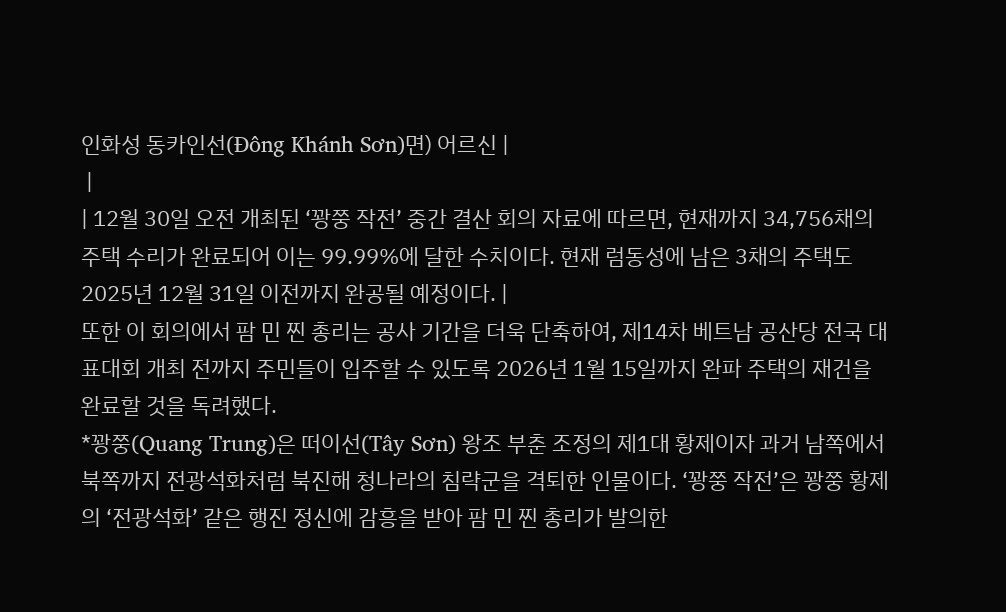인화성 동카인선(Đông Khánh Sơn)면) 어르신 |
 |
| 12월 30일 오전 개최된 ‘꽝쭝 작전’ 중간 결산 회의 자료에 따르면, 현재까지 34,756채의 주택 수리가 완료되어 이는 99.99%에 달한 수치이다. 현재 럼동성에 남은 3채의 주택도 2025년 12월 31일 이전까지 완공될 예정이다. |
또한 이 회의에서 팜 민 찐 총리는 공사 기간을 더욱 단축하여, 제14차 베트남 공산당 전국 대표대회 개최 전까지 주민들이 입주할 수 있도록 2026년 1월 15일까지 완파 주택의 재건을 완료할 것을 독려했다.
*꽝쭝(Quang Trung)은 떠이선(Tây Sơn) 왕조 부춘 조정의 제1대 황제이자 과거 남쪽에서 북쪽까지 전광석화처럼 북진해 청나라의 침략군을 격퇴한 인물이다. ‘꽝쭝 작전’은 꽝쭝 황제의 ‘전광석화’ 같은 행진 정신에 감흥을 받아 팜 민 찐 총리가 발의한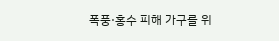폭풍·홍수 피해 가구를 위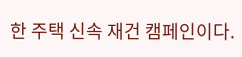한 주택 신속 재건 캠페인이다.